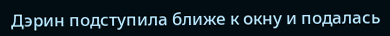Дэрин подступила ближе к окну и подалась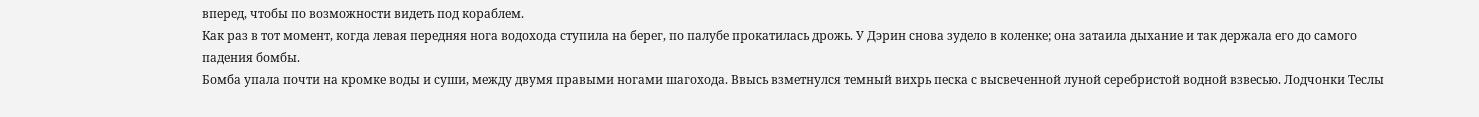вперед, чтобы по возможности видеть под кораблем.
Как раз в тот момент, когда левая передняя нога водохода ступила на берег, по палубе прокатилась дрожь. У Дэрин снова зудело в коленке; она затаила дыхание и так держала его до самого падения бомбы.
Бомба упала почти на кромке воды и суши, между двумя правыми ногами шагохода. Ввысь взметнулся темный вихрь песка с высвеченной луной серебристой водной взвесью. Лодчонки Теслы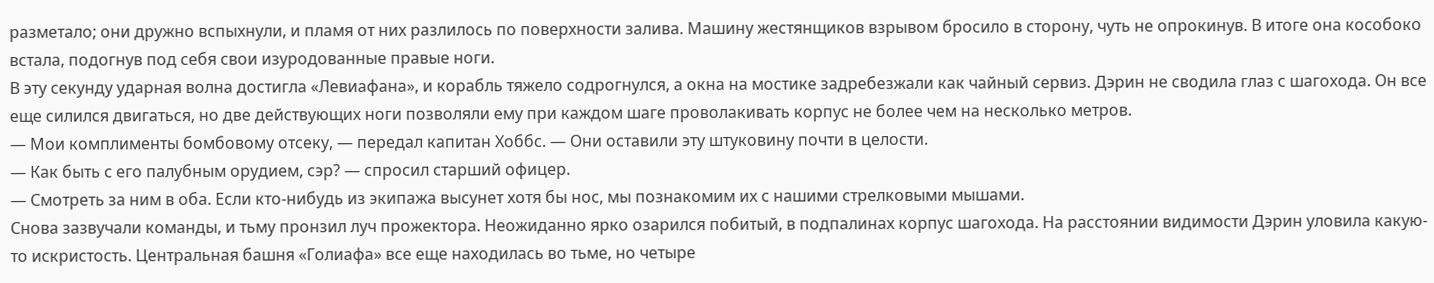разметало; они дружно вспыхнули, и пламя от них разлилось по поверхности залива. Машину жестянщиков взрывом бросило в сторону, чуть не опрокинув. В итоге она кособоко встала, подогнув под себя свои изуродованные правые ноги.
В эту секунду ударная волна достигла «Левиафана», и корабль тяжело содрогнулся, а окна на мостике задребезжали как чайный сервиз. Дэрин не сводила глаз с шагохода. Он все еще силился двигаться, но две действующих ноги позволяли ему при каждом шаге проволакивать корпус не более чем на несколько метров.
— Мои комплименты бомбовому отсеку, — передал капитан Хоббс. — Они оставили эту штуковину почти в целости.
— Как быть с его палубным орудием, сэр? — спросил старший офицер.
— Смотреть за ним в оба. Если кто-нибудь из экипажа высунет хотя бы нос, мы познакомим их с нашими стрелковыми мышами.
Снова зазвучали команды, и тьму пронзил луч прожектора. Неожиданно ярко озарился побитый, в подпалинах корпус шагохода. На расстоянии видимости Дэрин уловила какую-то искристость. Центральная башня «Голиафа» все еще находилась во тьме, но четыре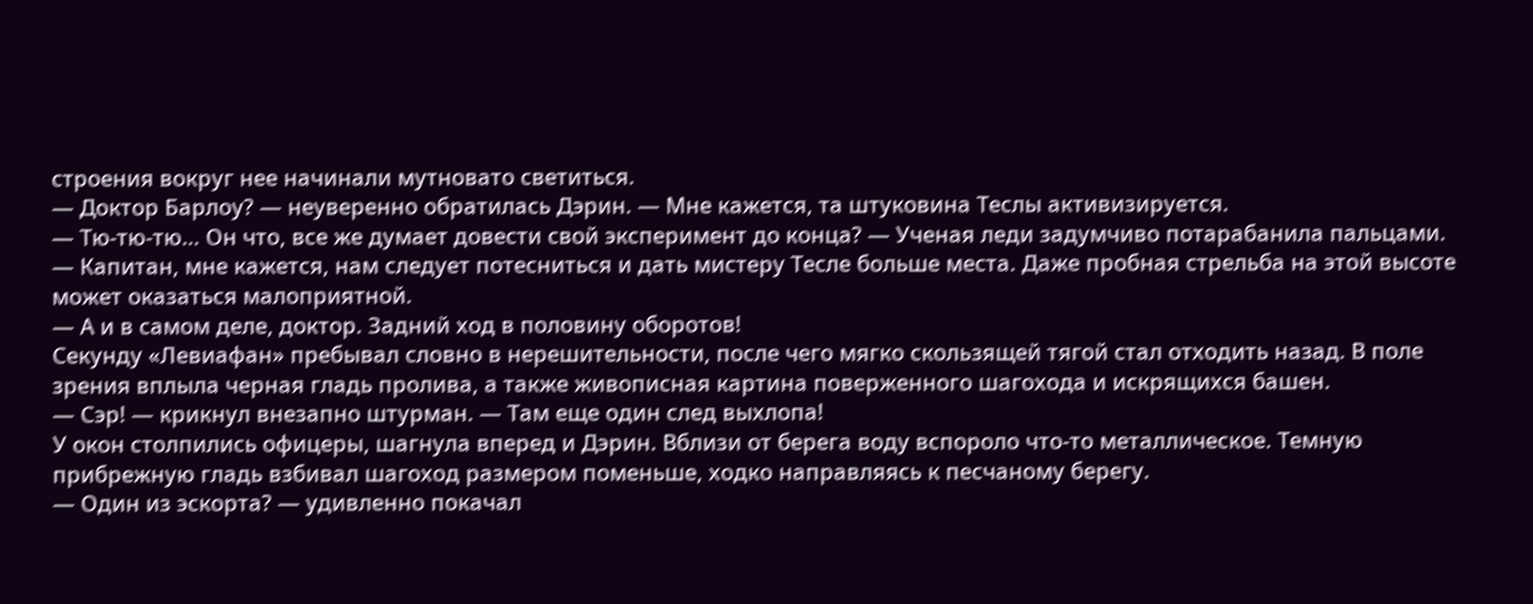строения вокруг нее начинали мутновато светиться.
— Доктор Барлоу? — неуверенно обратилась Дэрин. — Мне кажется, та штуковина Теслы активизируется.
— Тю-тю-тю… Он что, все же думает довести свой эксперимент до конца? — Ученая леди задумчиво потарабанила пальцами. — Капитан, мне кажется, нам следует потесниться и дать мистеру Тесле больше места. Даже пробная стрельба на этой высоте может оказаться малоприятной.
— А и в самом деле, доктор. Задний ход в половину оборотов!
Секунду «Левиафан» пребывал словно в нерешительности, после чего мягко скользящей тягой стал отходить назад. В поле зрения вплыла черная гладь пролива, а также живописная картина поверженного шагохода и искрящихся башен.
— Сэр! — крикнул внезапно штурман. — Там еще один след выхлопа!
У окон столпились офицеры, шагнула вперед и Дэрин. Вблизи от берега воду вспороло что-то металлическое. Темную прибрежную гладь взбивал шагоход размером поменьше, ходко направляясь к песчаному берегу.
— Один из эскорта? — удивленно покачал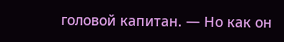головой капитан. — Но как он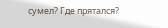сумел? Где прятался?